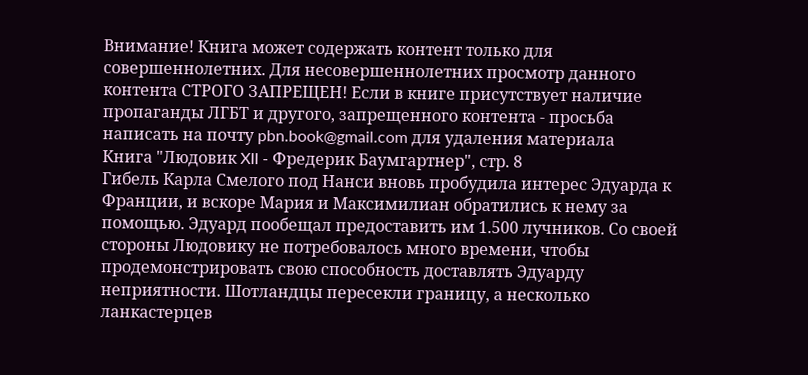Внимание! Книга может содержать контент только для совершеннолетних. Для несовершеннолетних просмотр данного контента СТРОГО ЗАПРЕЩЕН! Если в книге присутствует наличие пропаганды ЛГБТ и другого, запрещенного контента - просьба написать на почту pbn.book@gmail.com для удаления материала
Книга "Людовик XII - Фредерик Баумгартнер", стр. 8
Гибель Карла Смелого под Нанси вновь пробудила интерес Эдуарда к Франции, и вскоре Мария и Максимилиан обратились к нему за помощью. Эдуард пообещал предоставить им 1.500 лучников. Со своей стороны Людовику не потребовалось много времени, чтобы продемонстрировать свою способность доставлять Эдуарду неприятности. Шотландцы пересекли границу, а несколько ланкастерцев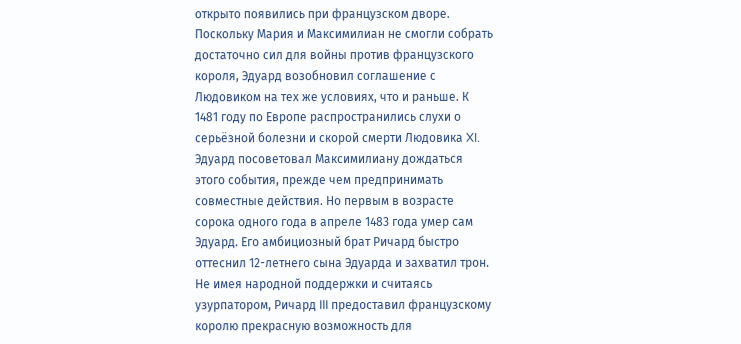открыто появились при французском дворе. Поскольку Мария и Максимилиан не смогли собрать достаточно сил для войны против французского короля, Эдуард возобновил соглашение с Людовиком на тех же условиях, что и раньше. К 1481 году по Европе распространились слухи о серьёзной болезни и скорой смерти Людовика XI. Эдуард посоветовал Максимилиану дождаться этого события, прежде чем предпринимать совместные действия. Но первым в возрасте сорока одного года в апреле 1483 года умер сам Эдуард. Его амбициозный брат Ричард быстро оттеснил 12-летнего сына Эдуарда и захватил трон. Не имея народной поддержки и считаясь узурпатором, Ричард III предоставил французскому королю прекрасную возможность для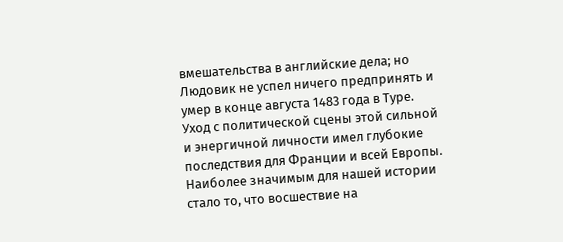вмешательства в английские дела; но Людовик не успел ничего предпринять и умер в конце августа 1483 года в Туре.
Уход с политической сцены этой сильной и энергичной личности имел глубокие последствия для Франции и всей Европы. Наиболее значимым для нашей истории стало то, что восшествие на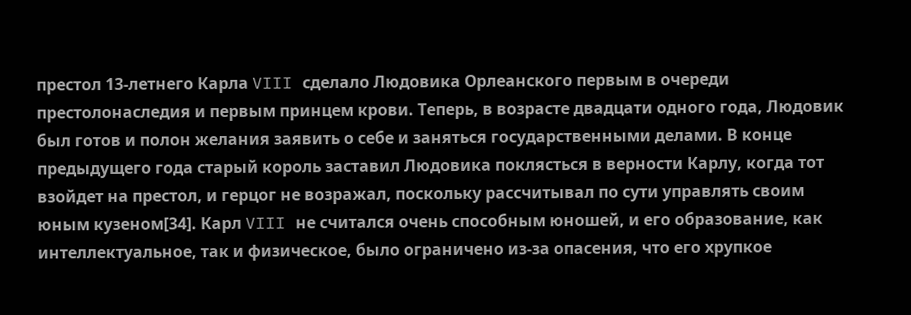престол 13-летнего Карла VIII сделало Людовика Орлеанского первым в очереди престолонаследия и первым принцем крови. Теперь, в возрасте двадцати одного года, Людовик был готов и полон желания заявить о себе и заняться государственными делами. В конце предыдущего года старый король заставил Людовика поклясться в верности Карлу, когда тот взойдет на престол, и герцог не возражал, поскольку рассчитывал по сути управлять своим юным кузеном[34]. Карл VIII не считался очень способным юношей, и его образование, как интеллектуальное, так и физическое, было ограничено из-за опасения, что его хрупкое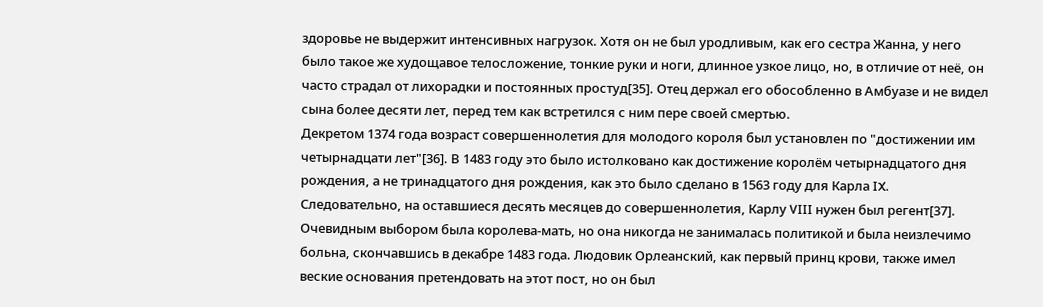здоровье не выдержит интенсивных нагрузок. Хотя он не был уродливым, как его сестра Жанна, у него было такое же худощавое телосложение, тонкие руки и ноги, длинное узкое лицо, но, в отличие от неё, он часто страдал от лихорадки и постоянных простуд[35]. Отец держал его обособленно в Амбуазе и не видел сына более десяти лет, перед тем как встретился с ним пере своей смертью.
Декретом 1374 года возраст совершеннолетия для молодого короля был установлен по "достижении им четырнадцати лет"[36]. В 1483 году это было истолковано как достижение королём четырнадцатого дня рождения, а не тринадцатого дня рождения, как это было сделано в 1563 году для Карла IX. Следовательно, на оставшиеся десять месяцев до совершеннолетия, Карлу VIII нужен был регент[37]. Очевидным выбором была королева-мать, но она никогда не занималась политикой и была неизлечимо больна, скончавшись в декабре 1483 года. Людовик Орлеанский, как первый принц крови, также имел веские основания претендовать на этот пост, но он был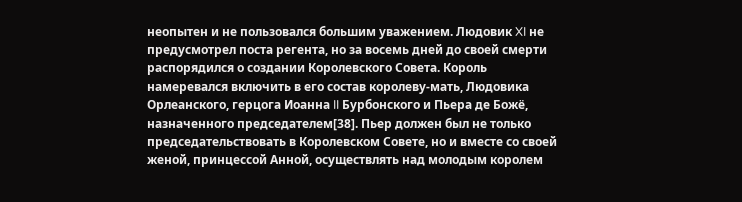неопытен и не пользовался большим уважением. Людовик XI не предусмотрел поста регента, но за восемь дней до своей смерти распорядился о создании Королевского Совета. Король намеревался включить в его состав королеву-мать, Людовика Орлеанского, герцога Иоанна II Бурбонского и Пьера де Божё, назначенного председателем[38]. Пьер должен был не только председательствовать в Королевском Совете, но и вместе со своей женой, принцессой Анной, осуществлять над молодым королем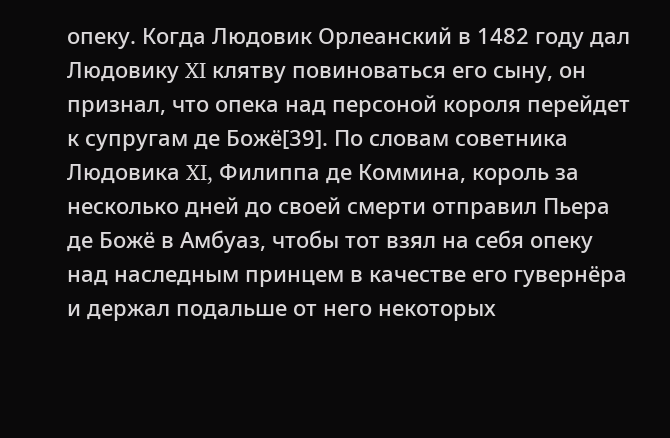опеку. Когда Людовик Орлеанский в 1482 году дал Людовику XI клятву повиноваться его сыну, он признал, что опека над персоной короля перейдет к супругам де Божё[39]. По словам советника Людовика XI, Филиппа де Коммина, король за несколько дней до своей смерти отправил Пьера де Божё в Амбуаз, чтобы тот взял на себя опеку над наследным принцем в качестве его гувернёра и держал подальше от него некоторых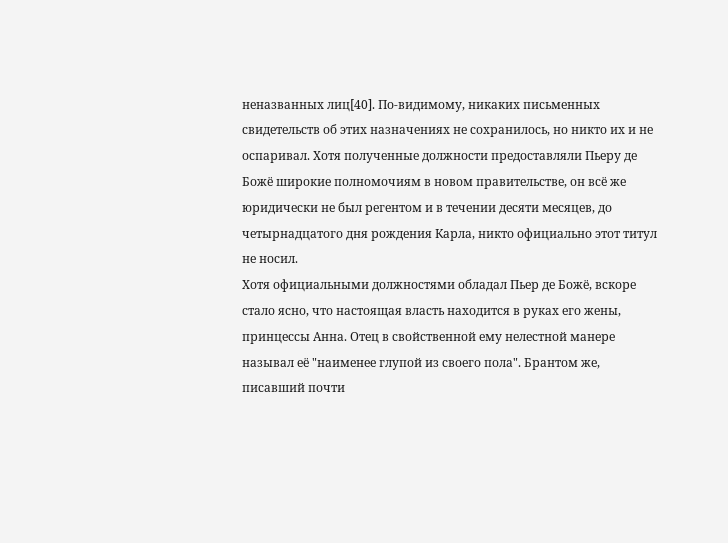неназванных лиц[40]. По-видимому, никаких письменных свидетельств об этих назначениях не сохранилось, но никто их и не оспаривал. Хотя полученные должности предоставляли Пьеру де Божё широкие полномочиям в новом правительстве, он всё же юридически не был регентом и в течении десяти месяцев, до четырнадцатого дня рождения Карла, никто официально этот титул не носил.
Хотя официальными должностями обладал Пьер де Божё, вскоре стало ясно, что настоящая власть находится в руках его жены, принцессы Анна. Отец в свойственной ему нелестной манере называл её "наименее глупой из своего пола". Брантом же, писавший почти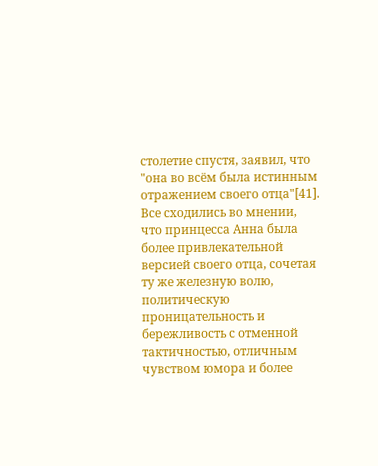столетие спустя, заявил, что "она во всём была истинным отражением своего отца"[41]. Все сходились во мнении, что принцесса Анна была более привлекательной версией своего отца, сочетая ту же железную волю, политическую проницательность и бережливость с отменной тактичностью, отличным чувством юмора и более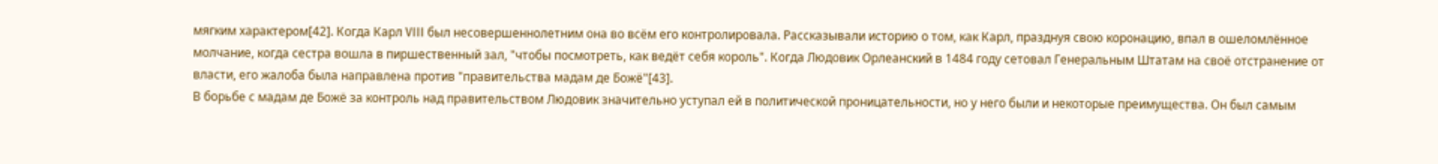мягким характером[42]. Когда Карл VIII был несовершеннолетним она во всём его контролировала. Рассказывали историю о том, как Карл, празднуя свою коронацию, впал в ошеломлённое молчание, когда сестра вошла в пиршественный зал, "чтобы посмотреть, как ведёт себя король". Когда Людовик Орлеанский в 1484 году сетовал Генеральным Штатам на своё отстранение от власти, его жалоба была направлена против "правительства мадам де Божё"[43].
В борьбе с мадам де Божё за контроль над правительством Людовик значительно уступал ей в политической проницательности, но у него были и некоторые преимущества. Он был самым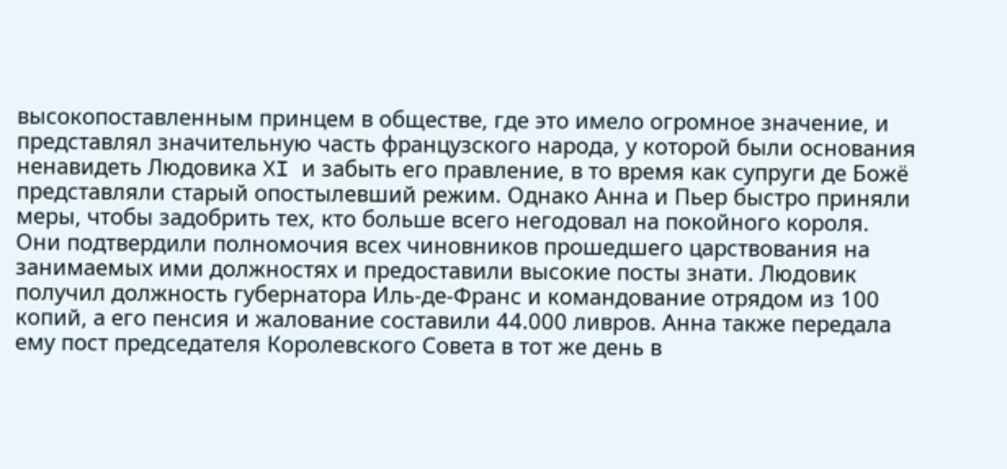высокопоставленным принцем в обществе, где это имело огромное значение, и представлял значительную часть французского народа, у которой были основания ненавидеть Людовика XI и забыть его правление, в то время как супруги де Божё представляли старый опостылевший режим. Однако Анна и Пьер быстро приняли меры, чтобы задобрить тех, кто больше всего негодовал на покойного короля. Они подтвердили полномочия всех чиновников прошедшего царствования на занимаемых ими должностях и предоставили высокие посты знати. Людовик получил должность губернатора Иль-де-Франс и командование отрядом из 100 копий, а его пенсия и жалование составили 44.000 ливров. Анна также передала ему пост председателя Королевского Совета в тот же день в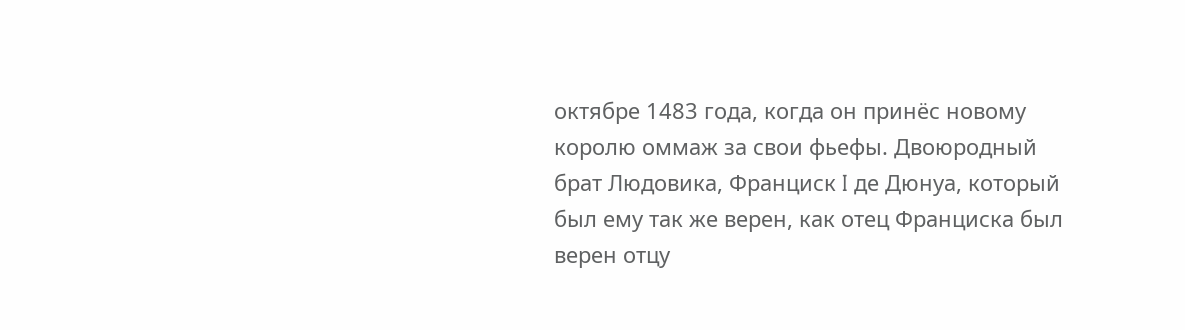октябре 1483 года, когда он принёс новому королю оммаж за свои фьефы. Двоюродный брат Людовика, Франциск I де Дюнуа, который был ему так же верен, как отец Франциска был верен отцу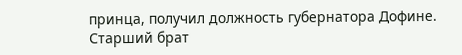принца, получил должность губернатора Дофине. Старший брат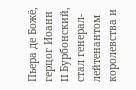Пьера де Божё, герцог Иоанн II Бурбонский, стал генерал-лейтенантом королевства и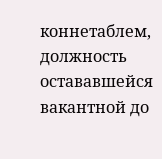коннетаблем, должность остававшейся вакантной до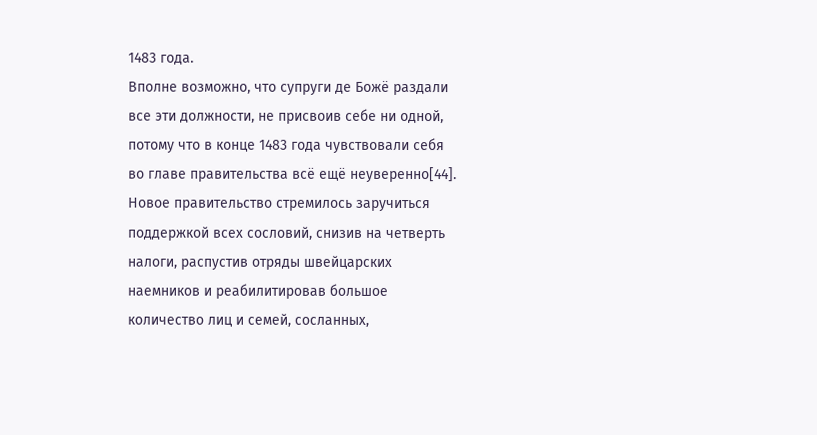1483 года.
Вполне возможно, что супруги де Божё раздали все эти должности, не присвоив себе ни одной, потому что в конце 1483 года чувствовали себя во главе правительства всё ещё неуверенно[44]. Новое правительство стремилось заручиться поддержкой всех сословий, снизив на четверть налоги, распустив отряды швейцарских наемников и реабилитировав большое количество лиц и семей, сосланных,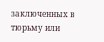заключенных в тюрьму или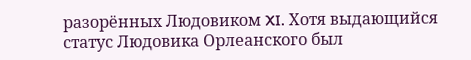разорённых Людовиком XI. Хотя выдающийся статус Людовика Орлеанского был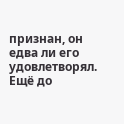признан, он едва ли его удовлетворял. Ещё до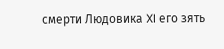смерти Людовика XI его зять